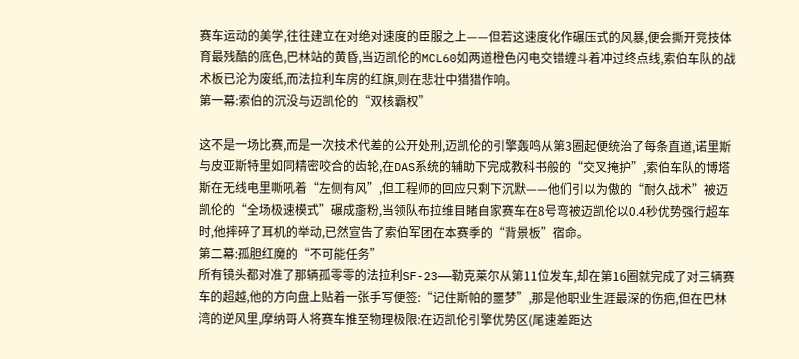赛车运动的美学,往往建立在对绝对速度的臣服之上——但若这速度化作碾压式的风暴,便会撕开竞技体育最残酷的底色,巴林站的黄昏,当迈凯伦的MCL60如两道橙色闪电交错缠斗着冲过终点线,索伯车队的战术板已沦为废纸,而法拉利车房的红旗,则在悲壮中猎猎作响。
第一幕:索伯的沉没与迈凯伦的“双核霸权”

这不是一场比赛,而是一次技术代差的公开处刑,迈凯伦的引擎轰鸣从第3圈起便统治了每条直道,诺里斯与皮亚斯特里如同精密咬合的齿轮,在DAS系统的辅助下完成教科书般的“交叉掩护”,索伯车队的博塔斯在无线电里嘶吼着“左侧有风”,但工程师的回应只剩下沉默——他们引以为傲的“耐久战术”被迈凯伦的“全场极速模式”碾成齑粉,当领队布拉维目睹自家赛车在8号弯被迈凯伦以0.4秒优势强行超车时,他摔碎了耳机的举动,已然宣告了索伯军团在本赛季的“背景板”宿命。
第二幕:孤胆红魔的“不可能任务”
所有镜头都对准了那辆孤零零的法拉利SF-23——勒克莱尔从第11位发车,却在第16圈就完成了对三辆赛车的超越,他的方向盘上贴着一张手写便签:“记住斯帕的噩梦”,那是他职业生涯最深的伤疤,但在巴林湾的逆风里,摩纳哥人将赛车推至物理极限:在迈凯伦引擎优势区(尾速差距达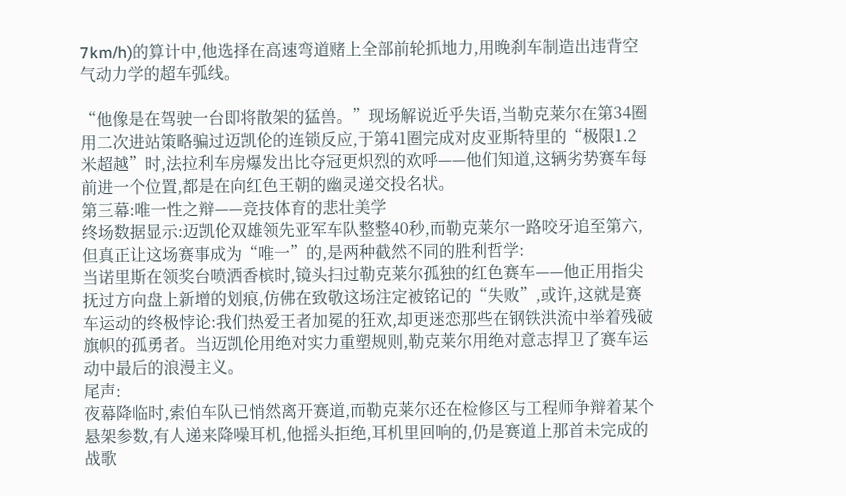7km/h)的算计中,他选择在高速弯道赌上全部前轮抓地力,用晚刹车制造出违背空气动力学的超车弧线。

“他像是在驾驶一台即将散架的猛兽。”现场解说近乎失语,当勒克莱尔在第34圈用二次进站策略骗过迈凯伦的连锁反应,于第41圈完成对皮亚斯特里的“极限1.2米超越”时,法拉利车房爆发出比夺冠更炽烈的欢呼——他们知道,这辆劣势赛车每前进一个位置,都是在向红色王朝的幽灵递交投名状。
第三幕:唯一性之辩——竞技体育的悲壮美学
终场数据显示:迈凯伦双雄领先亚军车队整整40秒,而勒克莱尔一路咬牙追至第六,但真正让这场赛事成为“唯一”的,是两种截然不同的胜利哲学:
当诺里斯在领奖台喷洒香槟时,镜头扫过勒克莱尔孤独的红色赛车——他正用指尖抚过方向盘上新增的划痕,仿佛在致敬这场注定被铭记的“失败”,或许,这就是赛车运动的终极悖论:我们热爱王者加冕的狂欢,却更迷恋那些在钢铁洪流中举着残破旗帜的孤勇者。当迈凯伦用绝对实力重塑规则,勒克莱尔用绝对意志捍卫了赛车运动中最后的浪漫主义。
尾声:
夜幕降临时,索伯车队已悄然离开赛道,而勒克莱尔还在检修区与工程师争辩着某个悬架参数,有人递来降噪耳机,他摇头拒绝,耳机里回响的,仍是赛道上那首未完成的战歌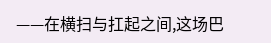——在横扫与扛起之间,这场巴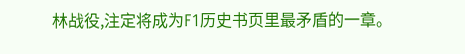林战役,注定将成为F1历史书页里最矛盾的一章。